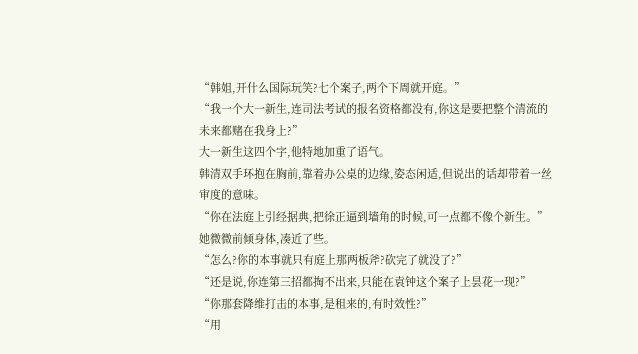“韩姐,开什么国际玩笑?七个案子,两个下周就开庭。”
“我一个大一新生,连司法考试的报名资格都没有,你这是要把整个清流的未来都赌在我身上?”
大一新生这四个字,他特地加重了语气。
韩清双手环抱在胸前,靠着办公桌的边缘,姿态闲适,但说出的话却带着一丝审度的意味。
“你在法庭上引经据典,把徐正逼到墙角的时候,可一点都不像个新生。”
她微微前倾身体,凑近了些。
“怎么?你的本事就只有庭上那两板斧?砍完了就没了?”
“还是说,你连第三招都掏不出来,只能在袁钟这个案子上昙花一现?”
“你那套降维打击的本事,是租来的,有时效性?”
“用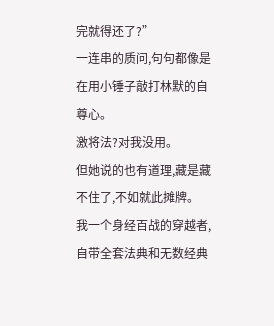完就得还了?”
一连串的质问,句句都像是在用小锤子敲打林默的自尊心。
激将法?对我没用。
但她说的也有道理,藏是藏不住了,不如就此摊牌。
我一个身经百战的穿越者,自带全套法典和无数经典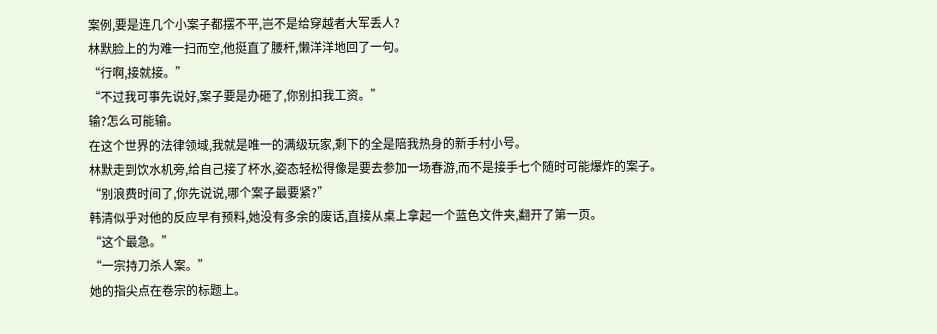案例,要是连几个小案子都摆不平,岂不是给穿越者大军丢人?
林默脸上的为难一扫而空,他挺直了腰杆,懒洋洋地回了一句。
“行啊,接就接。”
“不过我可事先说好,案子要是办砸了,你别扣我工资。”
输?怎么可能输。
在这个世界的法律领域,我就是唯一的满级玩家,剩下的全是陪我热身的新手村小号。
林默走到饮水机旁,给自己接了杯水,姿态轻松得像是要去参加一场春游,而不是接手七个随时可能爆炸的案子。
“别浪费时间了,你先说说,哪个案子最要紧?”
韩清似乎对他的反应早有预料,她没有多余的废话,直接从桌上拿起一个蓝色文件夹,翻开了第一页。
“这个最急。”
“一宗持刀杀人案。”
她的指尖点在卷宗的标题上。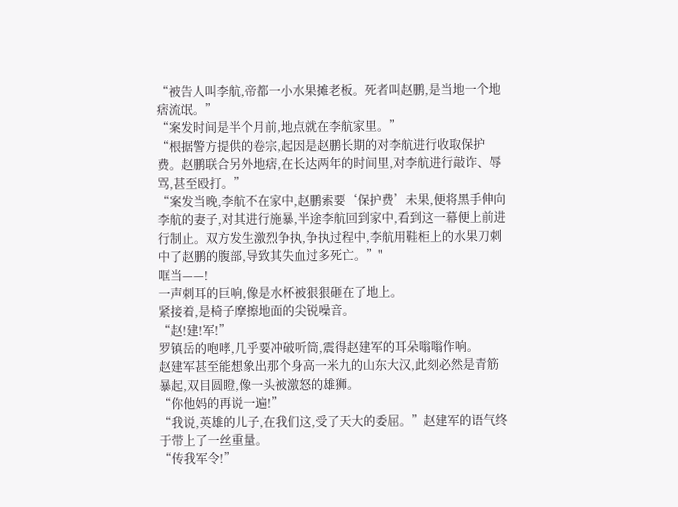“被告人叫李航,帝都一小水果摊老板。死者叫赵鹏,是当地一个地痞流氓。”
“案发时间是半个月前,地点就在李航家里。”
“根据警方提供的卷宗,起因是赵鹏长期的对李航进行收取保护费。赵鹏联合另外地痞,在长达两年的时间里,对李航进行敲诈、辱骂,甚至殴打。”
“案发当晚,李航不在家中,赵鹏索要‘保护费’未果,便将黑手伸向李航的妻子,对其进行施暴,半途李航回到家中,看到这一幕便上前进行制止。双方发生激烈争执,争执过程中,李航用鞋柜上的水果刀刺中了赵鹏的腹部,导致其失血过多死亡。”"
哐当——!
一声刺耳的巨响,像是水杯被狠狠砸在了地上。
紧接着,是椅子摩擦地面的尖锐噪音。
“赵!建!军!”
罗镇岳的咆哮,几乎要冲破听筒,震得赵建军的耳朵嗡嗡作响。
赵建军甚至能想象出那个身高一米九的山东大汉,此刻必然是青筋暴起,双目圆瞪,像一头被激怒的雄狮。
“你他妈的再说一遍!”
“我说,英雄的儿子,在我们这,受了天大的委屈。”赵建军的语气终于带上了一丝重量。
“传我军令!”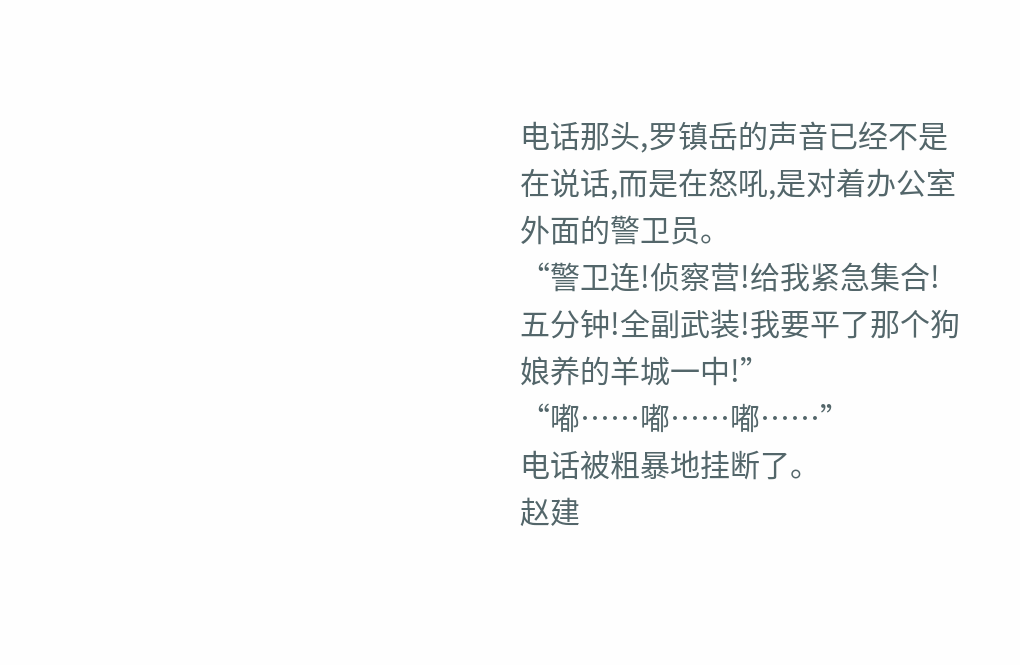电话那头,罗镇岳的声音已经不是在说话,而是在怒吼,是对着办公室外面的警卫员。
“警卫连!侦察营!给我紧急集合!五分钟!全副武装!我要平了那个狗娘养的羊城一中!”
“嘟……嘟……嘟……”
电话被粗暴地挂断了。
赵建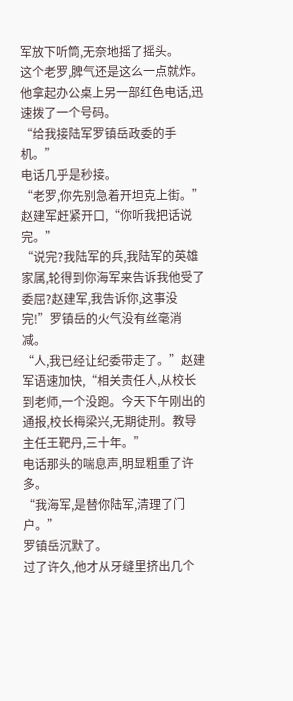军放下听筒,无奈地摇了摇头。
这个老罗,脾气还是这么一点就炸。
他拿起办公桌上另一部红色电话,迅速拨了一个号码。
“给我接陆军罗镇岳政委的手机。”
电话几乎是秒接。
“老罗,你先别急着开坦克上街。”赵建军赶紧开口,“你听我把话说完。”
“说完?我陆军的兵,我陆军的英雄家属,轮得到你海军来告诉我他受了委屈?赵建军,我告诉你,这事没完!”罗镇岳的火气没有丝毫消减。
“人,我已经让纪委带走了。”赵建军语速加快,“相关责任人,从校长到老师,一个没跑。今天下午刚出的通报,校长梅梁兴,无期徒刑。教导主任王靶丹,三十年。”
电话那头的喘息声,明显粗重了许多。
“我海军,是替你陆军,清理了门户。”
罗镇岳沉默了。
过了许久,他才从牙缝里挤出几个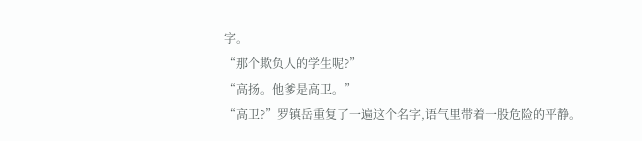字。
“那个欺负人的学生呢?”
“高扬。他爹是高卫。”
“高卫?”罗镇岳重复了一遍这个名字,语气里带着一股危险的平静。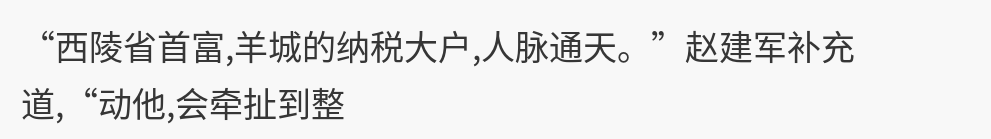“西陵省首富,羊城的纳税大户,人脉通天。”赵建军补充道,“动他,会牵扯到整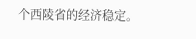个西陵省的经济稳定。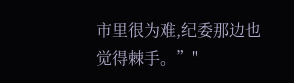市里很为难,纪委那边也觉得棘手。”"